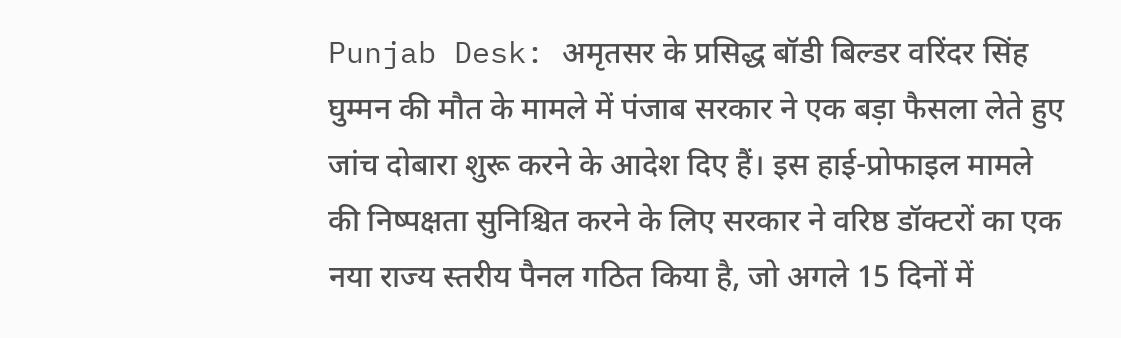Punjab Desk: अमृतसर के प्रसिद्ध बॉडी बिल्डर वरिंदर सिंह घुम्मन की मौत के मामले में पंजाब सरकार ने एक बड़ा फैसला लेते हुए जांच दोबारा शुरू करने के आदेश दिए हैं। इस हाई-प्रोफाइल मामले की निष्पक्षता सुनिश्चित करने के लिए सरकार ने वरिष्ठ डॉक्टरों का एक नया राज्य स्तरीय पैनल गठित किया है, जो अगले 15 दिनों में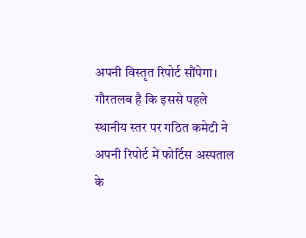अपनी विस्तृत रिपोर्ट सौंपेगा।
गौरतलब है कि इससे पहले स्थानीय स्तर पर गठित कमेटी ने अपनी रिपोर्ट में फोर्टिस अस्पताल के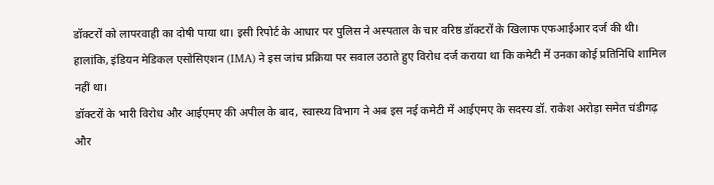डॉक्टरों को लापरवाही का दोषी पाया था। इसी रिपोर्ट के आधार पर पुलिस ने अस्पताल के चार वरिष्ठ डॉक्टरों के खिलाफ एफआईआर दर्ज की थी। हालांकि, इंडियन मेडिकल एसोसिएशन (IMA) ने इस जांच प्रक्रिया पर सवाल उठाते हुए विरोध दर्ज कराया था कि कमेटी में उनका कोई प्रतिनिधि शामिल नहीं था।
डॉक्टरों के भारी विरोध और आईएमए की अपील के बाद, स्वास्थ्य विभाग ने अब इस नई कमेटी में आईएमए के सदस्य डॉ. राकेश अरोड़ा समेत चंडीगढ़ और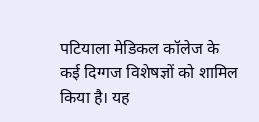पटियाला मेडिकल कॉलेज के कई दिग्गज विशेषज्ञों को शामिल किया है। यह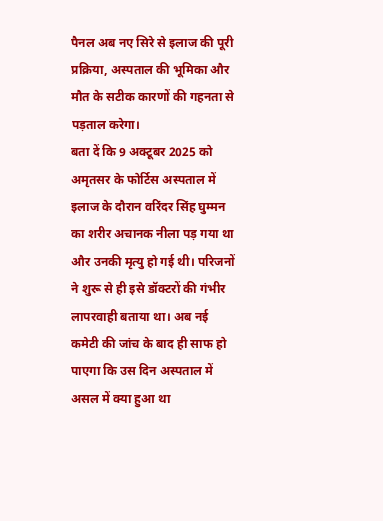पैनल अब नए सिरे से इलाज की पूरी प्रक्रिया, अस्पताल की भूमिका और मौत के सटीक कारणों की गहनता से पड़ताल करेगा।
बता दें कि 9 अक्टूबर 2025 को अमृतसर के फोर्टिस अस्पताल में इलाज के दौरान वरिंदर सिंह घुम्मन का शरीर अचानक नीला पड़ गया था और उनकी मृत्यु हो गई थी। परिजनों ने शुरू से ही इसे डॉक्टरों की गंभीर लापरवाही बताया था। अब नई कमेटी की जांच के बाद ही साफ हो पाएगा कि उस दिन अस्पताल में असल में क्या हुआ था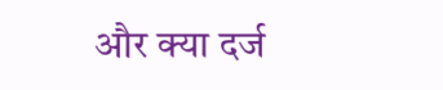और क्या दर्ज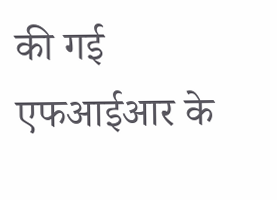की गई एफआईआर के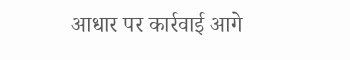आधार पर कार्रवाई आगे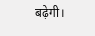बढ़ेगी।